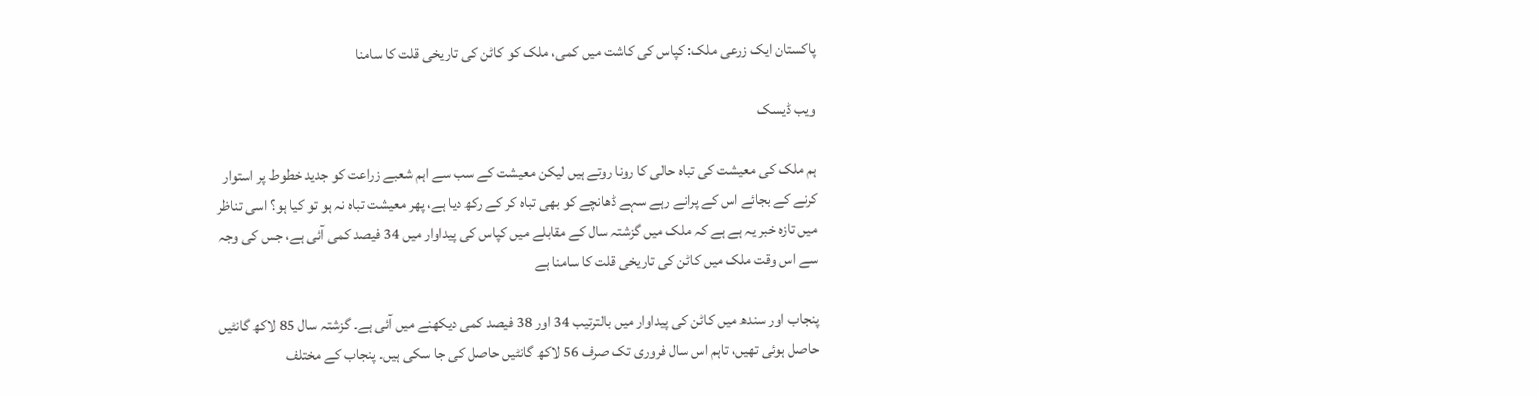پاکستان ایک زرعی ملک: کپاس کی کاشت میں کمی، ملک کو کاٹن کی تاریخی قلت کا سامنا

ویب ڈیسک

ہم ملک کی معیشت کی تباہ حالی کا رونا روتے ہیں لیکن معیشت کے سب سے اہم شعبے زراعت کو جدید خطوط پر استوار کرنے کے بجائے اس کے پرانے رہے سہے ڈھانچے کو بھی تباہ کر کے رکھ دیا ہے، پھر معیشت تباہ نہ ہو تو کیا ہو؟ اسی تناظر میں تازہ خبر یہ ہے ہے کہ ملک میں گزشتہ سال کے مقابلے میں کپاس کی پیداوار میں 34 فیصد کمی آئی ہے، جس کی وجہ سے اس وقت ملک میں کاٹن کی تاریخی قلت کا سامنا ہے

پنجاب اور سندھ میں کاٹن کی پیداوار میں بالترتیب 34 اور 38 فیصد کمی دیکھنے میں آئی ہے۔ گزشتہ سال 85 لاکھ گانٹیں حاصل ہوئی تھیں، تاہم اس سال فروری تک صرف 56 لاکھ گانٹیں حاصل کی جا سکی ہیں۔ پنجاب کے مختلف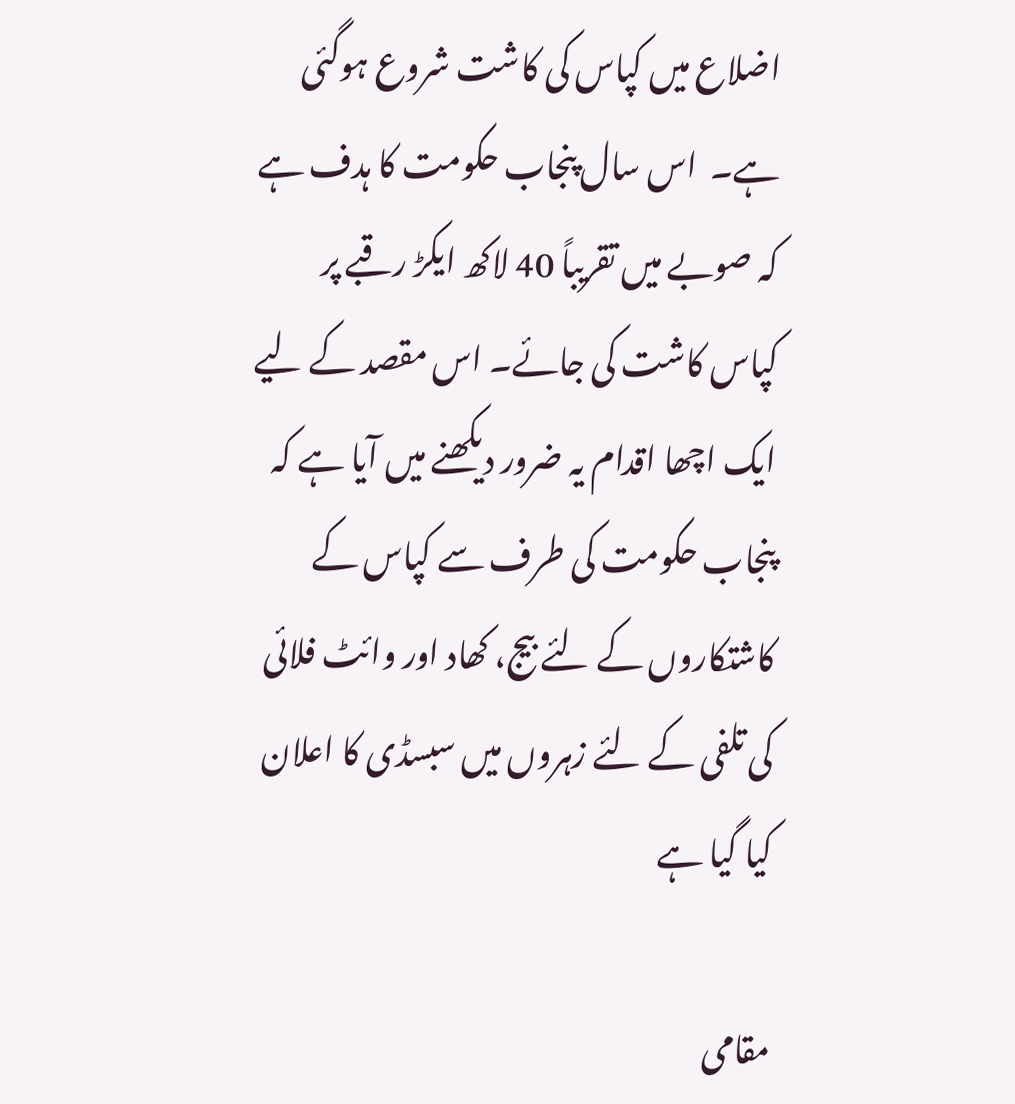اضلاع میں کپاس کی کاشت شروع ہوگئی ہے۔  اس سال پنجاب حکومت کا ہدف ہے کہ صوبے میں تقریباً 40 لاکھ ایکڑ رقبے پر کپاس کاشت کی جائے۔ اس مقصد کے لیے ایک اچھا اقدام یہ ضرور دیکھنے میں آیا ہے کہ پنجاب حکومت کی طرف سے کپاس کے کاشتکاروں کے لئے بیج، کھاد اور وائٹ فلائی کی تلفی کے لئے زہروں میں سبسڈی کا اعلان کیا گیا ہے

مقامی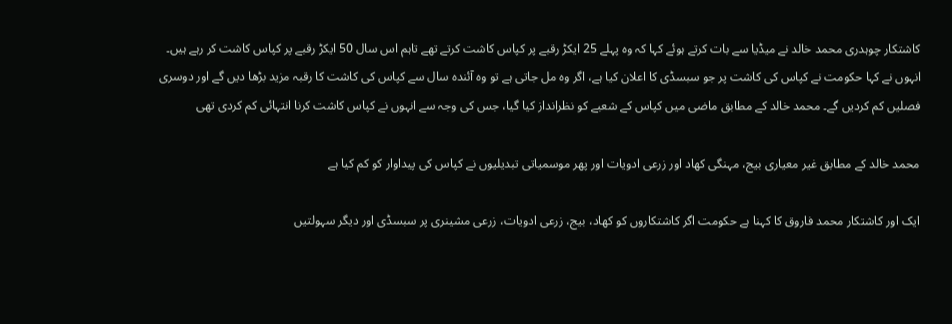کاشتکار چوہدری محمد خالد نے میڈیا سے بات کرتے ہوئے کہا کہ وہ پہلے 25 ایکڑ رقبے پر کپاس کاشت کرتے تھے تاہم اس سال 50 ایکڑ رقبے پر کپاس کاشت کر رہے ہیں۔ انہوں نے کہا حکومت نے کپاس کی کاشت پر جو سبسڈی کا اعلان کیا ہے، اگر وہ مل جاتی ہے تو وہ آئندہ سال سے کپاس کی کاشت کا رقبہ مزید بڑھا دیں گے اور دوسری فصلیں کم کردیں گے۔ محمد خالد کے مطابق ماضی میں کپاس کے شعبے کو نظرانداز کیا گیا، جس کی وجہ سے انہوں نے کپاس کاشت کرنا انتہائی کم کردی تھی

محمد خالد کے مطابق غیر معیاری بیج، مہنگی کھاد اور زرعی ادویات اور پھر موسمیاتی تبدیلیوں نے کپاس کی پیداوار کو کم کیا ہے

ایک اور کاشتکار محمد فاروق کا کہنا ہے حکومت اگر کاشتکاروں کو کھاد، بیج، زرعی ادویات، زرعی مشینری پر سبسڈی اور دیگر سہولتیں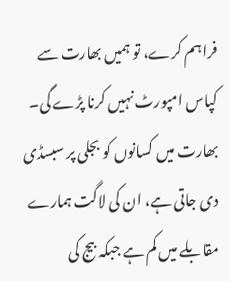فراہم کرے، تو ہمیں بھارت سے کپاس امپورٹ نہیں کرنا پڑے گی۔ بھارت میں کسانوں کو بجلی پر سبسڈی دی جاتی ہے، ان کی لاگت ہمارے مقابلے میں کم ہے جبکہ بیج کی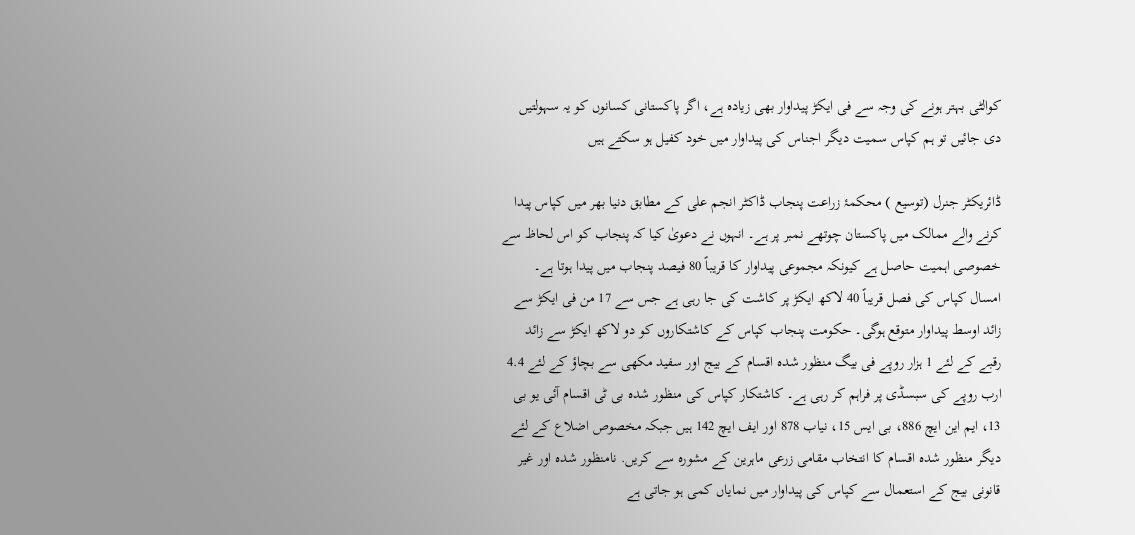کوالٹی بہتر ہونے کی وجہ سے فی ایکڑ پیداوار بھی زیادہ ہے، اگر پاکستانی کسانوں کو یہ سہولتیں دی جائیں تو ہم کپاس سمیت دیگر اجناس کی پیداوار میں خود کفیل ہو سکتے ہیں

ڈائریکٹر جنرل (توسیع ) محکمۂ زراعت پنجاب ڈاکٹر انجم علی کے مطابق دنیا بھر میں کپاس پیدا کرنے والے ممالک میں پاکستان چوتھے نمبر پر ہے۔ انہوں نے دعویٰ کیا کہ پنجاب کو اس لحاظ سے خصوصی اہمیت حاصل ہے کیونکہ مجموعی پیداوار کا قریباً 80 فیصد پنجاب میں پیدا ہوتا ہے۔ امسال کپاس کی فصل قریباً 40 لاکھ ایکڑ پر کاشت کی جا رہی ہے جس سے 17 من فی ایکڑ سے زائد اوسط پیداوار متوقع ہوگی۔ حکومت پنجاب کپاس کے کاشتکاروں کو دو لاکھ ایکڑ سے زائد رقبے کے لئے 1 ہزار روپے فی بیگ منظور شدہ اقسام کے بیج اور سفید مکھی سے بچاؤ کے لئے 4.4 ارب روپے کی سبسڈی پر فراہم کر رہی ہے۔ کاشتکار کپاس کی منظور شدہ بی ٹی اقسام آئی یو بی 13، ایم این ایچ 886، بی ایس 15، نیاب 878 اور ایف ایچ 142 ہیں جبکہ مخصوص اضلاع کے لئے دیگر منظور شدہ اقسام کا انتخاب مقامی زرعی ماہرین کے مشورہ سے کریں. نامنظور شدہ اور غیر قانونی بیج کے استعمال سے کپاس کی پیداوار میں نمایاں کمی ہو جاتی ہے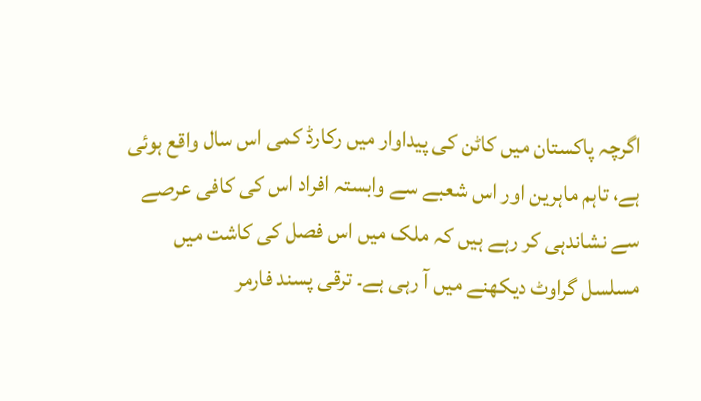اگرچہ پاکستان میں کاٹن کی پیداوار میں رکارڈ کمی اس سال واقع ہوئی ہے، تاہم ماہرین اور اس شعبے سے وابستہ افراد اس کی کافی عرصے سے نشاندہی کر رہے ہیں کہ ملک میں اس فصل کی کاشت میں مسلسل گراوٹ دیکھنے میں آ رہی ہے۔ ترقی پسند فارمر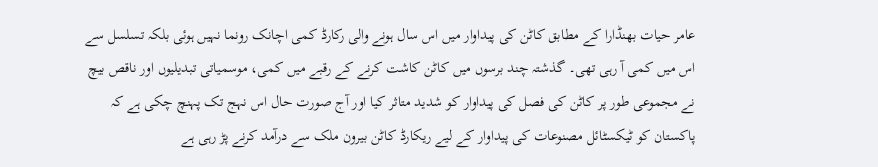عامر حیات بھنڈارا کے مطابق کاٹن کی پیداوار میں اس سال ہونے والی رکارڈ کمی اچانک رونما نہیں ہوئی بلکہ تسلسل سے اس میں کمی آ رہی تھی۔ گذشتہ چند برسوں میں کاٹن کاشت کرنے کے رقبے میں کمی، موسمیاتی تبدیلیوں اور ناقص بیچ نے مجموعی طور پر کاٹن کی فصل کی پیداوار کو شدید متاثر کیا اور آج صورت حال اس نہج تک پہنچ چکی ہے کہ پاکستان کو ٹیکسٹائل مصنوعات کی پیداوار کے لیے ریکارڈ کاٹن بیرون ملک سے درآمد کرنے پڑ رہی ہے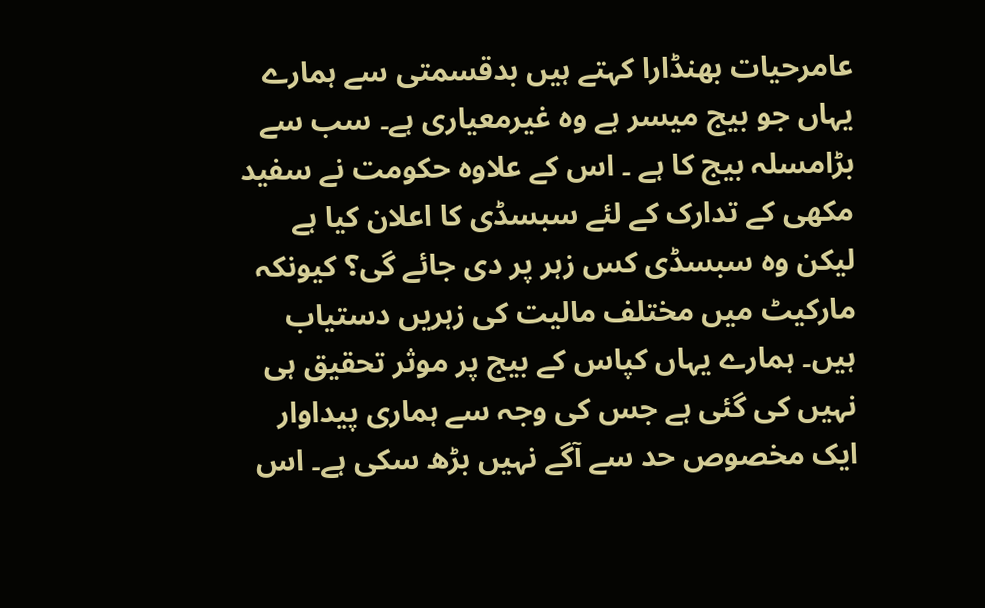عامرحیات بھنڈارا کہتے ہیں بدقسمتی سے ہمارے یہاں جو بیج میسر ہے وہ غیرمعیاری ہے۔ سب سے بڑامسلہ بیج کا ہے ۔ اس کے علاوہ حکومت نے سفید مکھی کے تدارک کے لئے سبسڈی کا اعلان کیا ہے لیکن وہ سبسڈی کس زہر پر دی جائے گی؟ کیونکہ مارکیٹ میں مختلف مالیت کی زہریں دستیاب ہیں۔ ہمارے یہاں کپاس کے بیج پر موثر تحقیق ہی نہیں کی گئی ہے جس کی وجہ سے ہماری پیداوار ایک مخصوص حد سے آگے نہیں بڑھ سکی ہے۔ اس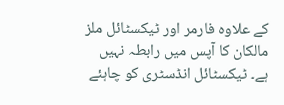کے علاوہ فارمر اور ٹیکسٹائل ملز مالکان کا آپس میں رابطہ نہیں ہے۔ ٹیکسٹائل انڈسٹری کو چاہئے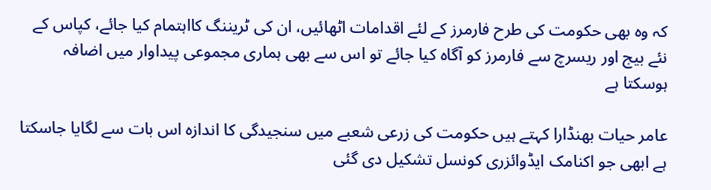کہ وہ بھی حکومت کی طرح فارمرز کے لئے اقدامات اٹھائیں، ان کی ٹریننگ کااہتمام کیا جائے، کپاس کے نئے بیج اور ریسرچ سے فارمرز کو آگاہ کیا جائے تو اس سے بھی ہماری مجموعی پیداوار میں اضافہ ہوسکتا ہے

عامر حیات بھنڈارا کہتے ہیں حکومت کی زرعی شعبے میں سنجیدگی کا اندازہ اس بات سے لگایا جاسکتا ہے ابھی جو اکنامک ایڈوائزری کونسل تشکیل دی گئی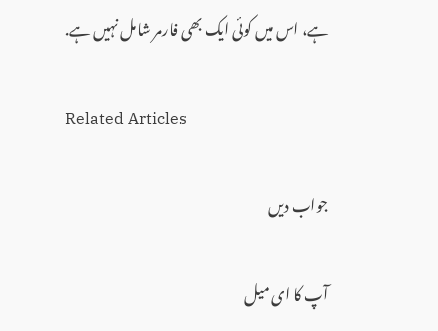ہے، اس میں کوئی ایک بھی فارمر شامل نہیں ہے.

Related Articles

جواب دیں

آپ کا ای میل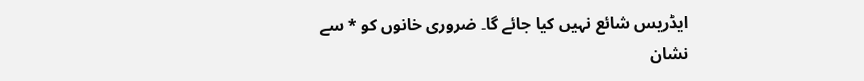ایڈریس شائع نہیں کیا جائے گا۔ ضروری خانوں کو * سے نشان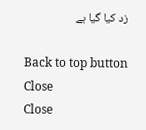زد کیا گیا ہے

Back to top button
Close
Close